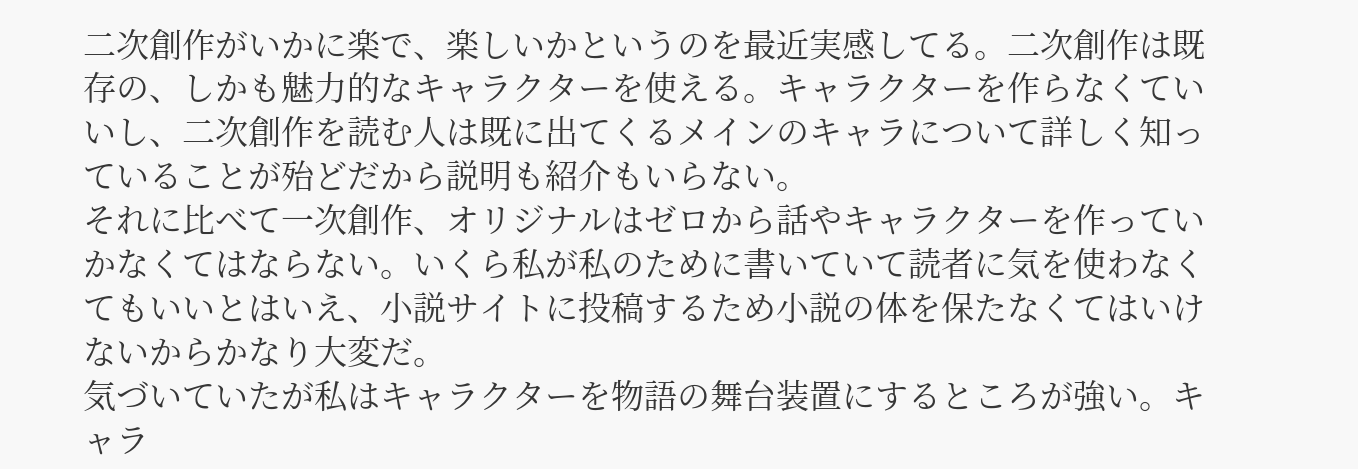二次創作がいかに楽で、楽しいかというのを最近実感してる。二次創作は既存の、しかも魅力的なキャラクターを使える。キャラクターを作らなくていいし、二次創作を読む人は既に出てくるメインのキャラについて詳しく知っていることが殆どだから説明も紹介もいらない。
それに比べて一次創作、オリジナルはゼロから話やキャラクターを作っていかなくてはならない。いくら私が私のために書いていて読者に気を使わなくてもいいとはいえ、小説サイトに投稿するため小説の体を保たなくてはいけないからかなり大変だ。
気づいていたが私はキャラクターを物語の舞台装置にするところが強い。キャラ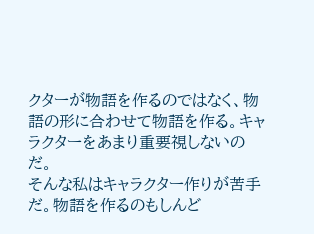クターが物語を作るのではなく、物語の形に合わせて物語を作る。キャラクターをあまり重要視しないのだ。
そんな私はキャラクター作りが苦手だ。物語を作るのもしんど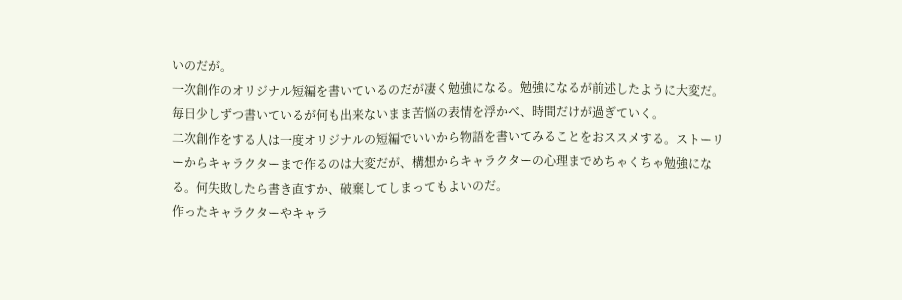いのだが。
一次創作のオリジナル短編を書いているのだが凄く勉強になる。勉強になるが前述したように大変だ。毎日少しずつ書いているが何も出来ないまま苦悩の表情を浮かべ、時間だけが過ぎていく。
二次創作をする人は一度オリジナルの短編でいいから物語を書いてみることをおススメする。ストーリーからキャラクターまで作るのは大変だが、構想からキャラクターの心理までめちゃくちゃ勉強になる。何失敗したら書き直すか、破棄してしまってもよいのだ。
作ったキャラクターやキャラ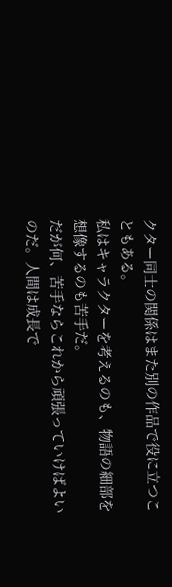クター同士の関係はまた別の作品で役に立つこともある。
私はキャラクターを考えるのも、物語の細部を想像するのも苦手だ。
だが何、苦手ならこれから頑張っていけばよいのだ。人間は成長で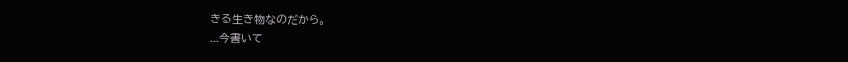きる生き物なのだから。
...今書いて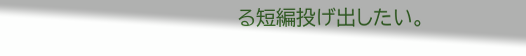る短編投げ出したい。